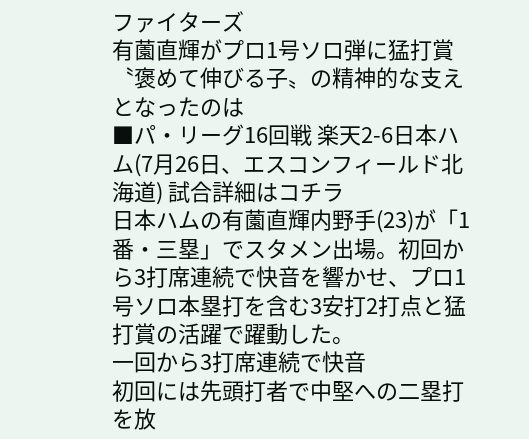ファイターズ
有薗直輝がプロ1号ソロ弾に猛打賞 〝褒めて伸びる子〟の精神的な支えとなったのは
■パ・リーグ16回戦 楽天2-6日本ハム(7月26日、エスコンフィールド北海道) 試合詳細はコチラ
日本ハムの有薗直輝内野手(23)が「1番・三塁」でスタメン出場。初回から3打席連続で快音を響かせ、プロ1号ソロ本塁打を含む3安打2打点と猛打賞の活躍で躍動した。
一回から3打席連続で快音
初回には先頭打者で中堅への二塁打を放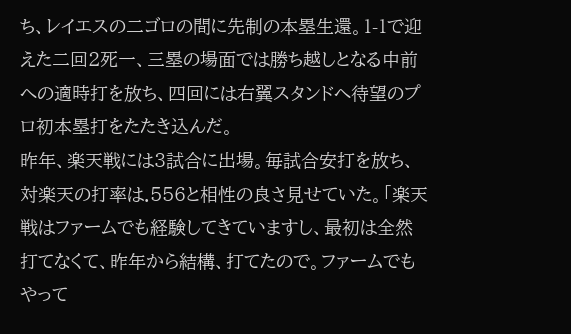ち、レイエスの二ゴロの間に先制の本塁生還。1-1で迎えた二回2死一、三塁の場面では勝ち越しとなる中前への適時打を放ち、四回には右翼スタンドへ待望のプロ初本塁打をたたき込んだ。
昨年、楽天戦には3試合に出場。毎試合安打を放ち、対楽天の打率は.556と相性の良さ見せていた。「楽天戦はファームでも経験してきていますし、最初は全然打てなくて、昨年から結構、打てたので。ファームでもやって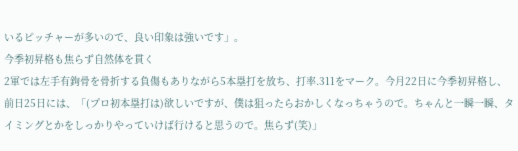いるピッチャーが多いので、良い印象は強いです」。
今季初昇格も焦らず自然体を貫く
2軍では左手有鉤骨を骨折する負傷もありながら5本塁打を放ち、打率.311をマーク。今月22日に今季初昇格し、前日25日には、「(プロ初本塁打は)欲しいですが、僕は狙ったらおかしくなっちゃうので。ちゃんと一瞬一瞬、タイミングとかをしっかりやっていけば行けると思うので。焦らず(笑)」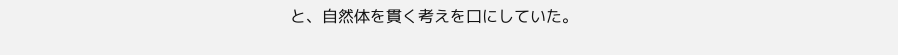と、自然体を貫く考えを口にしていた。